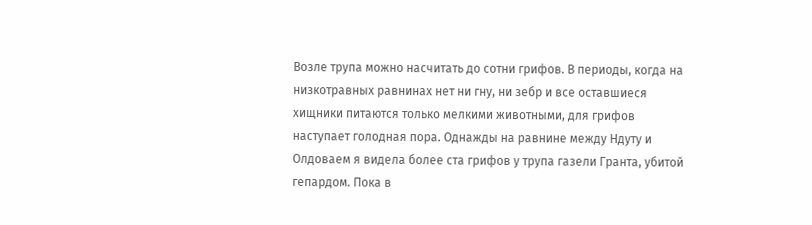Возле трупа можно насчитать до сотни грифов. В периоды, когда на низкотравных равнинах нет ни гну, ни зебр и все оставшиеся хищники питаются только мелкими животными, для грифов наступает голодная пора. Однажды на равнине между Ндуту и Олдоваем я видела более ста грифов у трупа газели Гранта, убитой гепардом. Пока в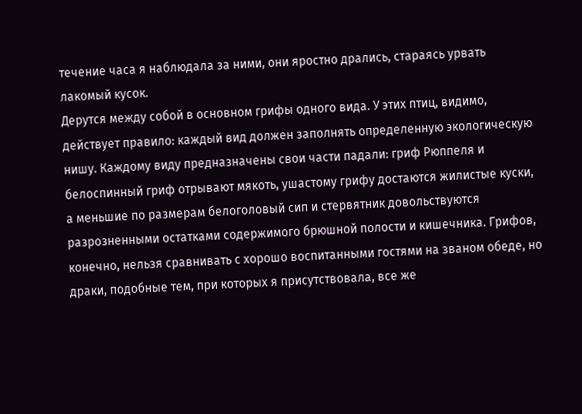течение часа я наблюдала за ними, они яростно дрались, стараясь урвать лакомый кусок.
Дерутся между собой в основном грифы одного вида. У этих птиц, видимо, действует правило: каждый вид должен заполнять определенную экологическую нишу. Каждому виду предназначены свои части падали: гриф Рюппеля и белоспинный гриф отрывают мякоть, ушастому грифу достаются жилистые куски, а меньшие по размерам белоголовый сип и стервятник довольствуются разрозненными остатками содержимого брюшной полости и кишечника. Грифов, конечно, нельзя сравнивать с хорошо воспитанными гостями на званом обеде, но драки, подобные тем, при которых я присутствовала, все же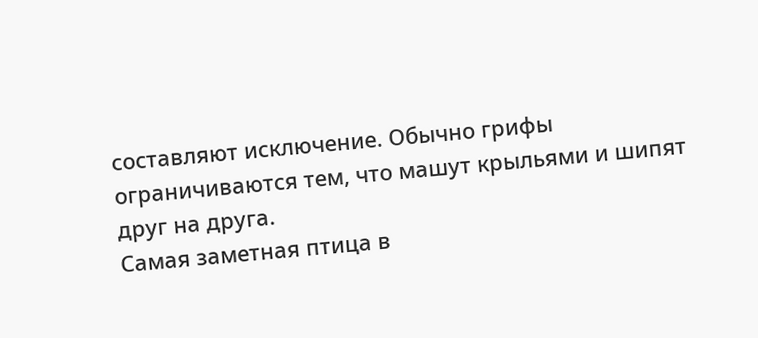составляют исключение. Обычно грифы ограничиваются тем, что машут крыльями и шипят друг на друга.
Самая заметная птица в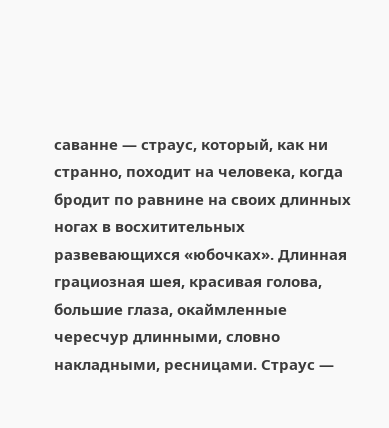саванне — страус, который, как ни странно, походит на человека, когда бродит по равнине на своих длинных ногах в восхитительных развевающихся «юбочках». Длинная грациозная шея, красивая голова, большие глаза, окаймленные чересчур длинными, словно накладными, ресницами. Страус —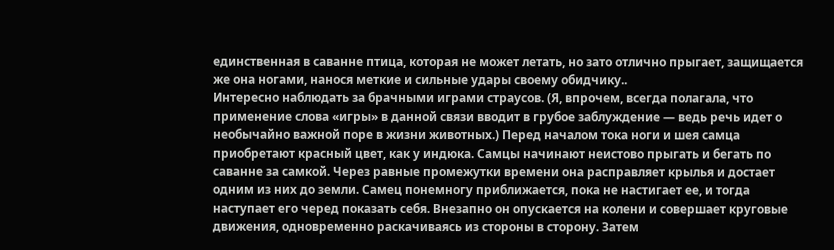единственная в саванне птица, которая не может летать, но зато отлично прыгает, защищается же она ногами, нанося меткие и сильные удары своему обидчику..
Интересно наблюдать за брачными играми страусов. (Я, впрочем, всегда полагала, что применение слова «игры» в данной связи вводит в грубое заблуждение — ведь речь идет о необычайно важной поре в жизни животных.) Перед началом тока ноги и шея самца приобретают красный цвет, как у индюка. Самцы начинают неистово прыгать и бегать по саванне за самкой. Через равные промежутки времени она расправляет крылья и достает одним из них до земли. Самец понемногу приближается, пока не настигает ее, и тогда наступает его черед показать себя. Внезапно он опускается на колени и совершает круговые движения, одновременно раскачиваясь из стороны в сторону. Затем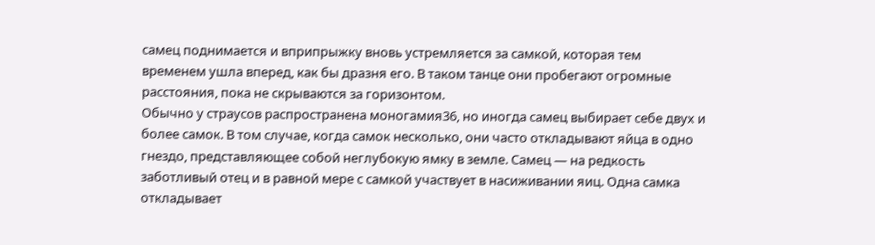самец поднимается и вприпрыжку вновь устремляется за самкой, которая тем временем ушла вперед, как бы дразня его. В таком танце они пробегают огромные расстояния, пока не скрываются за горизонтом.
Обычно у страусов распространена моногамия36, но иногда самец выбирает себе двух и более самок. В том случае, когда самок несколько, они часто откладывают яйца в одно гнездо, представляющее собой неглубокую ямку в земле. Самец — на редкость заботливый отец и в равной мере с самкой участвует в насиживании яиц. Одна самка откладывает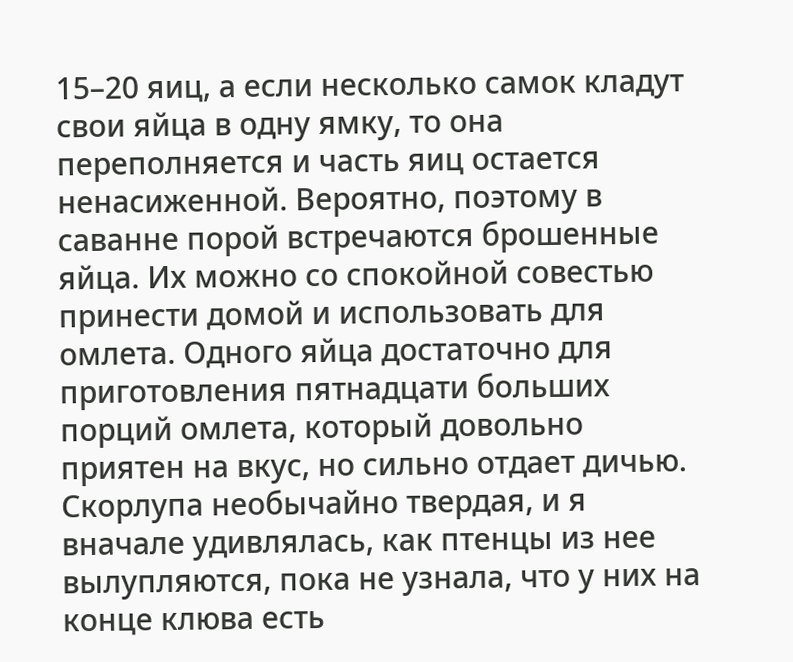15–20 яиц, а если несколько самок кладут свои яйца в одну ямку, то она переполняется и часть яиц остается ненасиженной. Вероятно, поэтому в саванне порой встречаются брошенные яйца. Их можно со спокойной совестью принести домой и использовать для омлета. Одного яйца достаточно для приготовления пятнадцати больших порций омлета, который довольно приятен на вкус, но сильно отдает дичью. Скорлупа необычайно твердая, и я вначале удивлялась, как птенцы из нее вылупляются, пока не узнала, что у них на конце клюва есть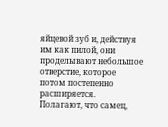яйцевой зуб и, действуя им как пилой, они проделывают небольшое отверстие, которое потом постепенно расширяется.
Полагают, что самец,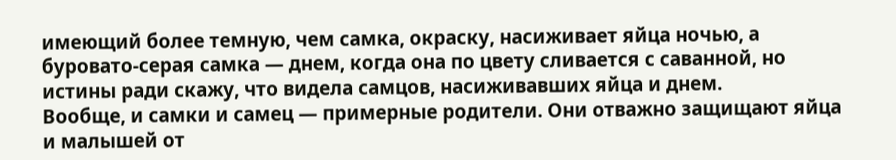имеющий более темную, чем самка, окраску, насиживает яйца ночью, а буровато-серая самка — днем, когда она по цвету сливается с саванной, но истины ради скажу, что видела самцов, насиживавших яйца и днем.
Вообще, и самки и самец — примерные родители. Они отважно защищают яйца и малышей от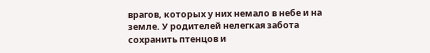врагов, которых у них немало в небе и на земле. У родителей нелегкая забота сохранить птенцов и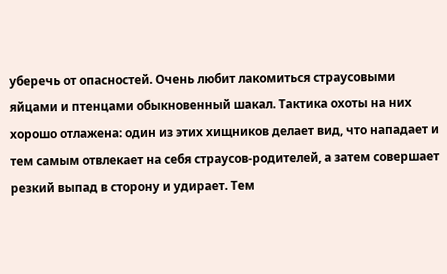уберечь от опасностей. Очень любит лакомиться страусовыми яйцами и птенцами обыкновенный шакал. Тактика охоты на них хорошо отлажена: один из этих хищников делает вид, что нападает и тем самым отвлекает на себя страусов-родителей, а затем совершает резкий выпад в сторону и удирает. Тем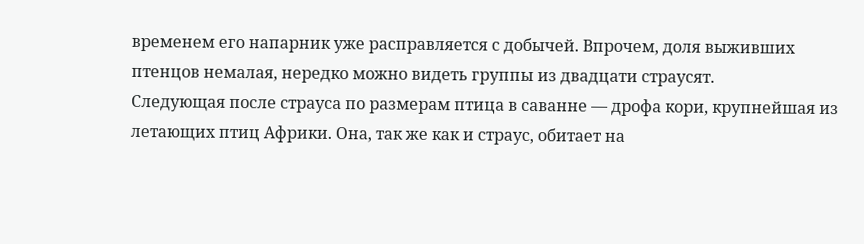временем его напарник уже расправляется с добычей. Впрочем, доля выживших птенцов немалая, нередко можно видеть группы из двадцати страусят.
Следующая после страуса по размерам птица в саванне — дрофа кори, крупнейшая из летающих птиц Африки. Она, так же как и страус, обитает на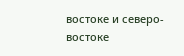востоке и северо-востоке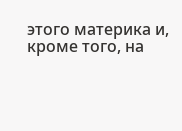этого материка и, кроме того, на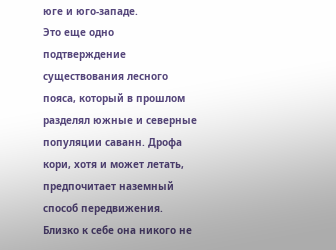юге и юго-западе.
Это еще одно подтверждение существования лесного пояса, который в прошлом разделял южные и северные популяции саванн. Дрофа кори, хотя и может летать, предпочитает наземный способ передвижения. Близко к себе она никого не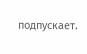подпускает.